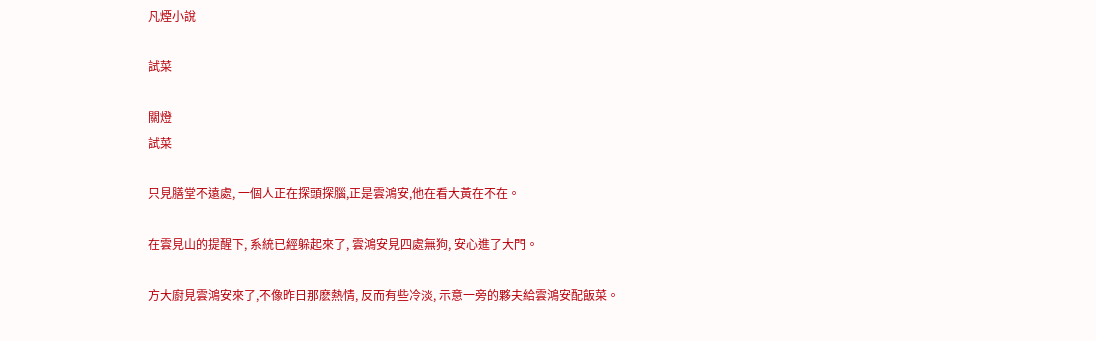凡煙小說

試菜

關燈
試菜

只見膳堂不遠處, 一個人正在探頭探腦,正是雲鴻安,他在看大黃在不在。

在雲見山的提醒下, 系統已經躲起來了, 雲鴻安見四處無狗, 安心進了大門。

方大廚見雲鴻安來了,不像昨日那麽熱情, 反而有些冷淡, 示意一旁的夥夫給雲鴻安配飯菜。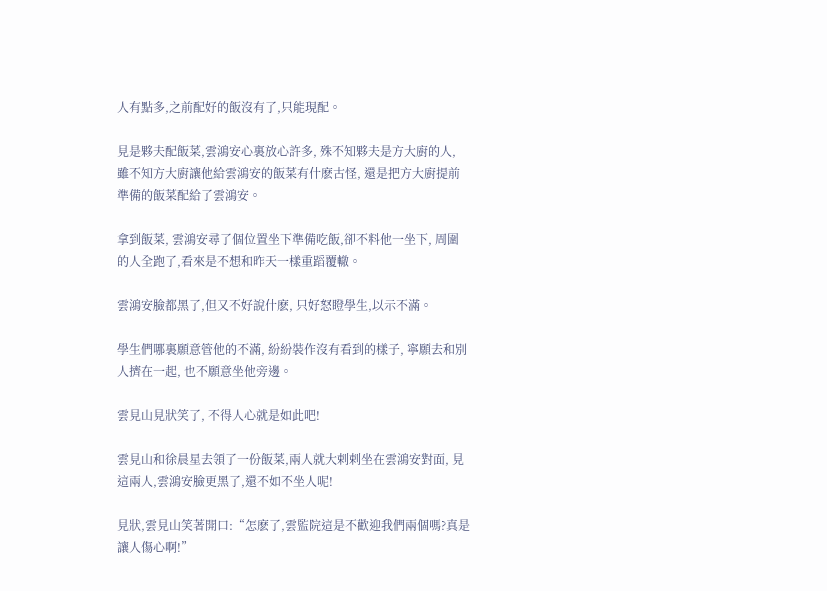人有點多,之前配好的飯沒有了,只能現配。

見是夥夫配飯菜,雲鴻安心裏放心許多, 殊不知夥夫是方大廚的人, 雖不知方大廚讓他給雲鴻安的飯菜有什麽古怪, 還是把方大廚提前準備的飯菜配給了雲鴻安。

拿到飯菜, 雲鴻安尋了個位置坐下準備吃飯,卻不料他一坐下, 周圍的人全跑了,看來是不想和昨天一樣重蹈覆轍。

雲鴻安臉都黑了,但又不好說什麽, 只好怒瞪學生,以示不滿。

學生們哪裏願意管他的不滿, 紛紛裝作沒有看到的樣子, 寧願去和別人擠在一起, 也不願意坐他旁邊。

雲見山見狀笑了, 不得人心就是如此吧!

雲見山和徐晨星去領了一份飯菜,兩人就大剌剌坐在雲鴻安對面, 見這兩人,雲鴻安臉更黑了,還不如不坐人呢!

見狀,雲見山笑著開口:“怎麽了,雲監院這是不歡迎我們兩個嗎?真是讓人傷心啊!”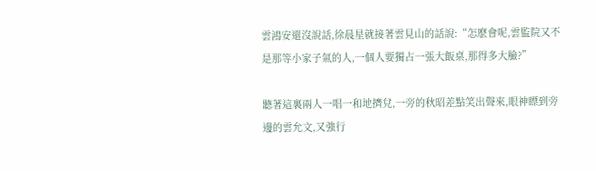雲鴻安還沒說話,徐晨星就接著雲見山的話說:“怎麽會呢,雲監院又不是那等小家子氣的人,一個人要獨占一張大飯桌,那得多大臉?”

聽著這裏兩人一唱一和地擠兌,一旁的秋昭差點笑出聲來,眼神瞟到旁邊的雲允文,又強行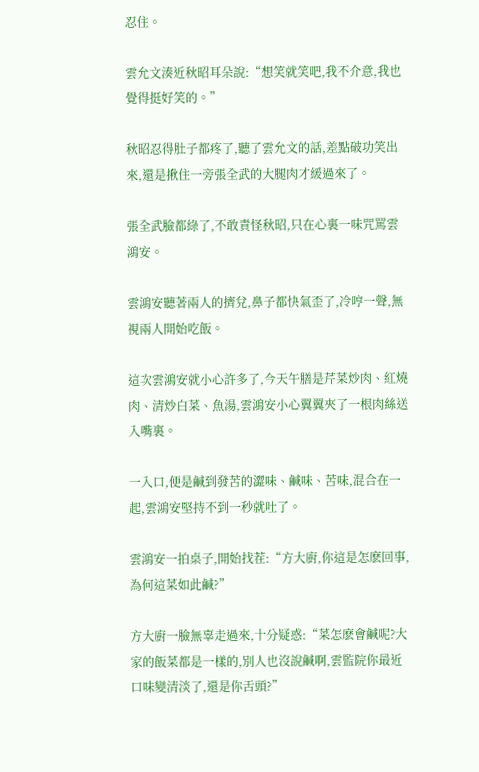忍住。

雲允文湊近秋昭耳朵說:“想笑就笑吧,我不介意,我也覺得挺好笑的。”

秋昭忍得肚子都疼了,聽了雲允文的話,差點破功笑出來,還是揪住一旁張全武的大腿肉才緩過來了。

張全武臉都綠了,不敢責怪秋昭,只在心裏一味咒罵雲鴻安。

雲鴻安聽著兩人的擠兌,鼻子都快氣歪了,冷哼一聲,無視兩人開始吃飯。

這次雲鴻安就小心許多了,今天午膳是芹菜炒肉、紅燒肉、清炒白菜、魚湯,雲鴻安小心翼翼夾了一根肉絲送入嘴裏。

一入口,便是鹹到發苦的澀味、鹹味、苦味,混合在一起,雲鴻安堅持不到一秒就吐了。

雲鴻安一拍桌子,開始找茬:“方大廚,你這是怎麽回事,為何這菜如此鹹?”

方大廚一臉無辜走過來,十分疑惑:“菜怎麽會鹹呢?大家的飯菜都是一樣的,別人也沒說鹹啊,雲監院你最近口味變清淡了,還是你舌頭?”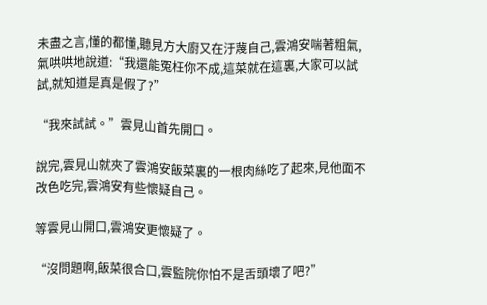未盡之言,懂的都懂,聽見方大廚又在汙蔑自己,雲鴻安喘著粗氣,氣哄哄地說道:“我還能冤枉你不成,這菜就在這裏,大家可以試試,就知道是真是假了?”

“我來試試。”雲見山首先開口。

說完,雲見山就夾了雲鴻安飯菜裏的一根肉絲吃了起來,見他面不改色吃完,雲鴻安有些懷疑自己。

等雲見山開口,雲鴻安更懷疑了。

“沒問題啊,飯菜很合口,雲監院你怕不是舌頭壞了吧?”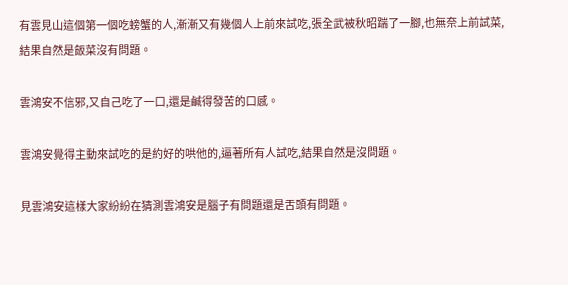有雲見山這個第一個吃螃蟹的人,漸漸又有幾個人上前來試吃,張全武被秋昭踹了一腳,也無奈上前試菜,結果自然是飯菜沒有問題。

雲鴻安不信邪,又自己吃了一口,還是鹹得發苦的口感。

雲鴻安覺得主動來試吃的是約好的哄他的,逼著所有人試吃,結果自然是沒問題。

見雲鴻安這樣大家紛紛在猜測雲鴻安是腦子有問題還是舌頭有問題。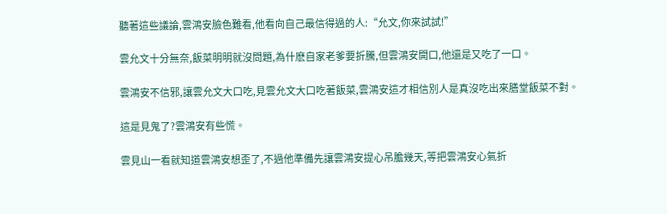聽著這些議論,雲鴻安臉色難看,他看向自己最信得過的人:“允文,你來試試!”

雲允文十分無奈,飯菜明明就沒問題,為什麽自家老爹要折騰,但雲鴻安開口,他還是又吃了一口。

雲鴻安不信邪,讓雲允文大口吃,見雲允文大口吃著飯菜,雲鴻安這才相信別人是真沒吃出來膳堂飯菜不對。

這是見鬼了?雲鴻安有些慌。

雲見山一看就知道雲鴻安想歪了,不過他準備先讓雲鴻安提心吊膽幾天,等把雲鴻安心氣折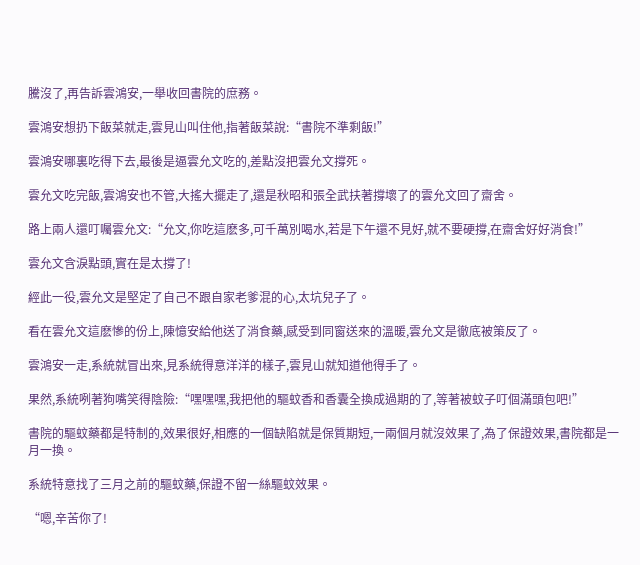騰沒了,再告訴雲鴻安,一舉收回書院的庶務。

雲鴻安想扔下飯菜就走,雲見山叫住他,指著飯菜說:“書院不準剩飯!”

雲鴻安哪裏吃得下去,最後是逼雲允文吃的,差點沒把雲允文撐死。

雲允文吃完飯,雲鴻安也不管,大搖大擺走了,還是秋昭和張全武扶著撐壞了的雲允文回了齋舍。

路上兩人還叮囑雲允文:“允文,你吃這麽多,可千萬別喝水,若是下午還不見好,就不要硬撐,在齋舍好好消食!”

雲允文含淚點頭,實在是太撐了!

經此一役,雲允文是堅定了自己不跟自家老爹混的心,太坑兒子了。

看在雲允文這麽慘的份上,陳憶安給他送了消食藥,感受到同窗送來的溫暖,雲允文是徹底被策反了。

雲鴻安一走,系統就冒出來,見系統得意洋洋的樣子,雲見山就知道他得手了。

果然,系統咧著狗嘴笑得陰險:“嘿嘿嘿,我把他的驅蚊香和香囊全換成過期的了,等著被蚊子叮個滿頭包吧!”

書院的驅蚊藥都是特制的,效果很好,相應的一個缺陷就是保質期短,一兩個月就沒效果了,為了保證效果,書院都是一月一換。

系統特意找了三月之前的驅蚊藥,保證不留一絲驅蚊效果。

“嗯,辛苦你了!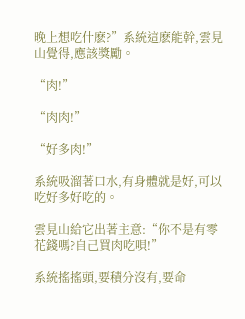晚上想吃什麽?”系統這麽能幹,雲見山覺得,應該獎勵。

“肉!”

“肉肉!”

“好多肉!”

系統吸溜著口水,有身體就是好,可以吃好多好吃的。

雲見山給它出著主意:“你不是有零花錢嗎?自己買肉吃唄!”

系統搖搖頭,要積分沒有,要命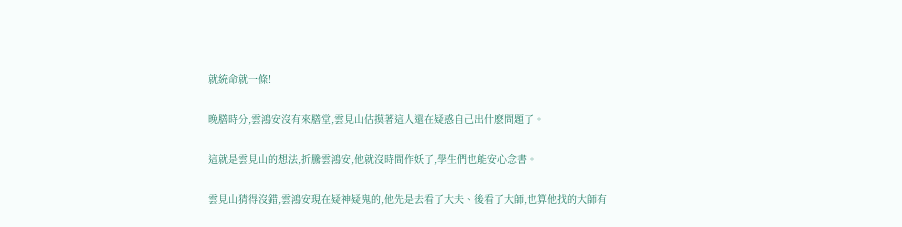就統命就一條!

晚膳時分,雲鴻安沒有來膳堂,雲見山估摸著這人還在疑惑自己出什麽問題了。

這就是雲見山的想法,折騰雲鴻安,他就沒時間作妖了,學生們也能安心念書。

雲見山猜得沒錯,雲鴻安現在疑神疑鬼的,他先是去看了大夫、後看了大師,也算他找的大師有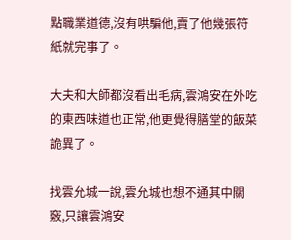點職業道德,沒有哄騙他,賣了他幾張符紙就完事了。

大夫和大師都沒看出毛病,雲鴻安在外吃的東西味道也正常,他更覺得膳堂的飯菜詭異了。

找雲允城一說,雲允城也想不通其中關竅,只讓雲鴻安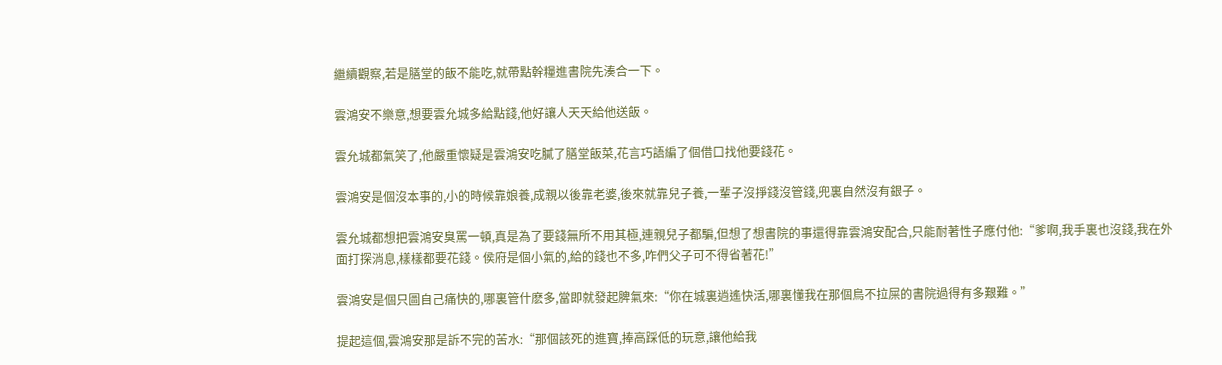繼續觀察,若是膳堂的飯不能吃,就帶點幹糧進書院先湊合一下。

雲鴻安不樂意,想要雲允城多給點錢,他好讓人天天給他送飯。

雲允城都氣笑了,他嚴重懷疑是雲鴻安吃膩了膳堂飯菜,花言巧語編了個借口找他要錢花。

雲鴻安是個沒本事的,小的時候靠娘養,成親以後靠老婆,後來就靠兒子養,一輩子沒掙錢沒管錢,兜裏自然沒有銀子。

雲允城都想把雲鴻安臭罵一頓,真是為了要錢無所不用其極,連親兒子都騙,但想了想書院的事還得靠雲鴻安配合,只能耐著性子應付他:“爹啊,我手裏也沒錢,我在外面打探消息,樣樣都要花錢。侯府是個小氣的,給的錢也不多,咋們父子可不得省著花!”

雲鴻安是個只圖自己痛快的,哪裏管什麽多,當即就發起脾氣來:“你在城裏逍遙快活,哪裏懂我在那個鳥不拉屎的書院過得有多艱難。”

提起這個,雲鴻安那是訴不完的苦水:“那個該死的進寶,捧高踩低的玩意,讓他給我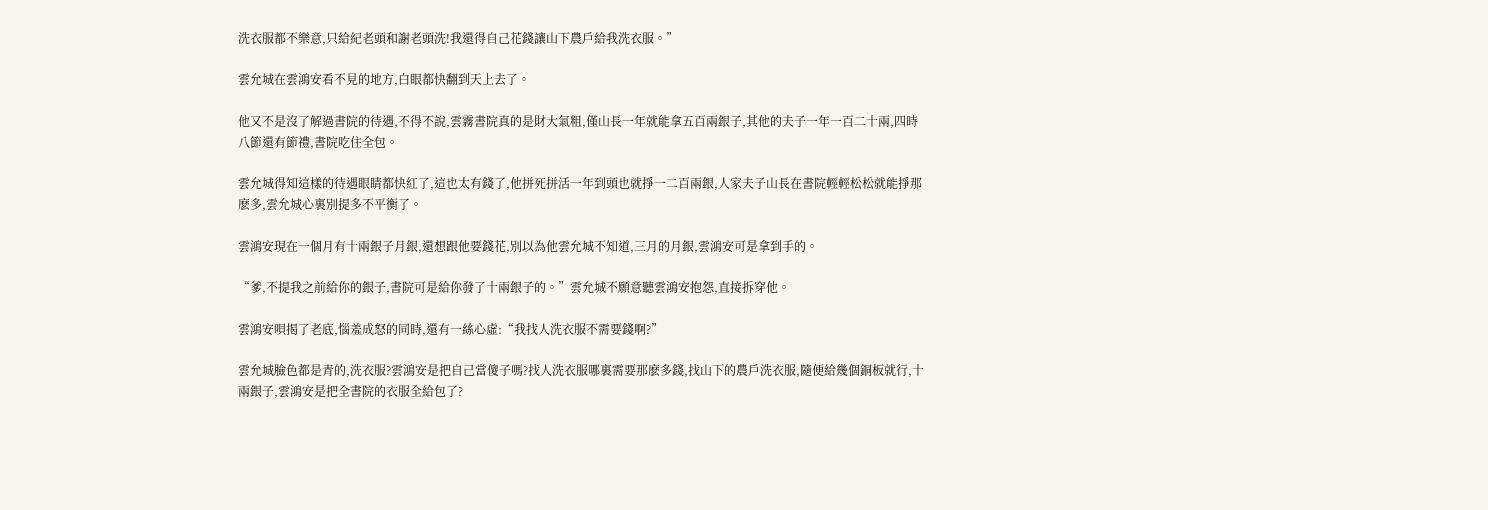洗衣服都不樂意,只給紀老頭和謝老頭洗!我還得自己花錢讓山下農戶給我洗衣服。”

雲允城在雲鴻安看不見的地方,白眼都快翻到天上去了。

他又不是沒了解過書院的待遇,不得不說,雲霧書院真的是財大氣粗,僅山長一年就能拿五百兩銀子,其他的夫子一年一百二十兩,四時八節還有節禮,書院吃住全包。

雲允城得知這樣的待遇眼睛都快紅了,這也太有錢了,他拼死拼活一年到頭也就掙一二百兩銀,人家夫子山長在書院輕輕松松就能掙那麽多,雲允城心裏別提多不平衡了。

雲鴻安現在一個月有十兩銀子月銀,還想跟他要錢花,別以為他雲允城不知道,三月的月銀,雲鴻安可是拿到手的。

“爹,不提我之前給你的銀子,書院可是給你發了十兩銀子的。”雲允城不願意聽雲鴻安抱怨,直接拆穿他。

雲鴻安唄揭了老底,惱羞成怒的同時,還有一絲心虛:“我找人洗衣服不需要錢啊?”

雲允城臉色都是青的,洗衣服?雲鴻安是把自己當傻子嗎?找人洗衣服哪裏需要那麽多錢,找山下的農戶洗衣服,隨便給幾個銅板就行,十兩銀子,雲鴻安是把全書院的衣服全給包了?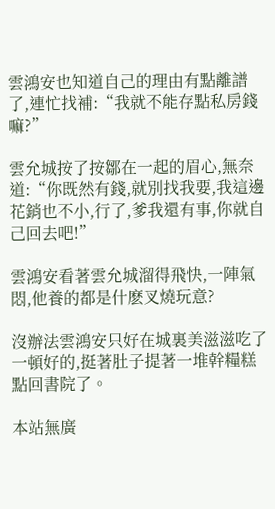雲鴻安也知道自己的理由有點離譜了,連忙找補:“我就不能存點私房錢嘛?”

雲允城按了按鄒在一起的眉心,無奈道:“你既然有錢,就別找我要,我這邊花銷也不小,行了,爹我還有事,你就自己回去吧!”

雲鴻安看著雲允城溜得飛快,一陣氣悶,他養的都是什麽叉燒玩意?

沒辦法雲鴻安只好在城裏美滋滋吃了一頓好的,挺著肚子提著一堆幹糧糕點回書院了。

本站無廣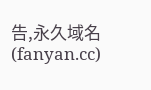告,永久域名(fanyan.cc)